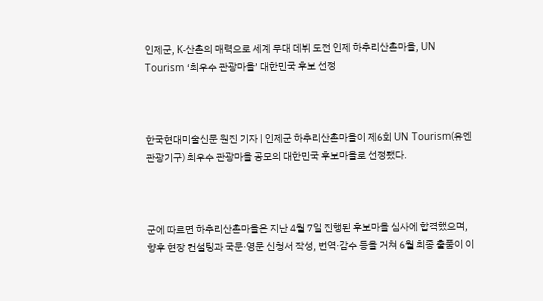인제군, K-산촌의 매력으로 세계 무대 데뷔 도전 인제 하추리산촌마을, UN Tourism ‘최우수 관광마을’ 대한민국 후보 선정



한국현대미술신문 원진 기자 | 인제군 하추리산촌마을이 제6회 UN Tourism(유엔관광기구) 최우수 관광마을 공모의 대한민국 후보마을로 선정됐다.



군에 따르면 하추리산촌마을은 지난 4월 7일 진행된 후보마을 심사에 합격했으며, 향후 현장 컨설팅과 국문·영문 신청서 작성, 번역·감수 등을 거쳐 6월 최종 출품이 이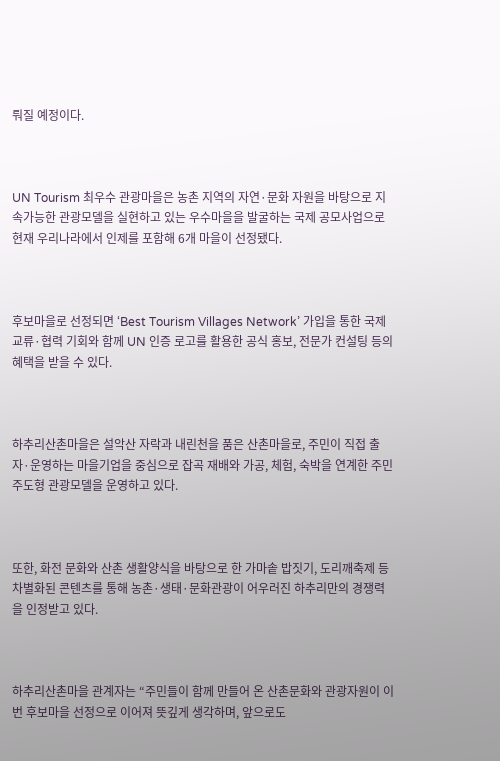뤄질 예정이다.



UN Tourism 최우수 관광마을은 농촌 지역의 자연·문화 자원을 바탕으로 지속가능한 관광모델을 실현하고 있는 우수마을을 발굴하는 국제 공모사업으로 현재 우리나라에서 인제를 포함해 6개 마을이 선정됐다.



후보마을로 선정되면 ‘Best Tourism Villages Network’ 가입을 통한 국제 교류·협력 기회와 함께 UN 인증 로고를 활용한 공식 홍보, 전문가 컨설팅 등의 혜택을 받을 수 있다.



하추리산촌마을은 설악산 자락과 내린천을 품은 산촌마을로, 주민이 직접 출자·운영하는 마을기업을 중심으로 잡곡 재배와 가공, 체험, 숙박을 연계한 주민 주도형 관광모델을 운영하고 있다.



또한, 화전 문화와 산촌 생활양식을 바탕으로 한 가마솥 밥짓기, 도리깨축제 등 차별화된 콘텐츠를 통해 농촌·생태·문화관광이 어우러진 하추리만의 경쟁력을 인정받고 있다.



하추리산촌마을 관계자는 “주민들이 함께 만들어 온 산촌문화와 관광자원이 이번 후보마을 선정으로 이어져 뜻깊게 생각하며, 앞으로도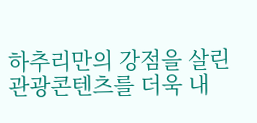하추리만의 강점을 살린 관광콘텐츠를 더욱 내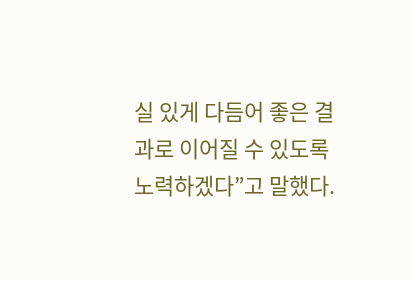실 있게 다듬어 좋은 결과로 이어질 수 있도록 노력하겠다”고 말했다.